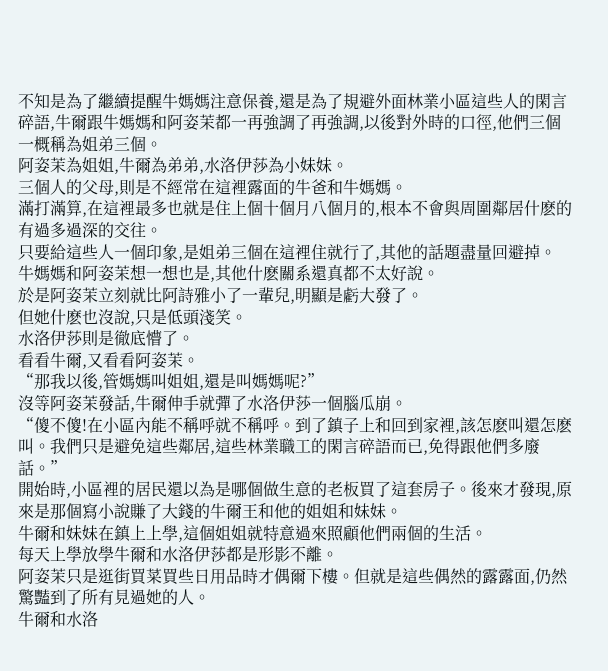不知是為了繼續提醒牛媽媽注意保養,還是為了規避外面林業小區這些人的閑言碎語,牛爾跟牛媽媽和阿姿茉都一再強調了再強調,以後對外時的口徑,他們三個一概稱為姐弟三個。
阿姿茉為姐姐,牛爾為弟弟,水洛伊莎為小妹妹。
三個人的父母,則是不經常在這裡露面的牛爸和牛媽媽。
滿打滿算,在這裡最多也就是住上個十個月八個月的,根本不會與周圍鄰居什麽的有過多過深的交往。
只要給這些人一個印象,是姐弟三個在這裡住就行了,其他的話題盡量回避掉。
牛媽媽和阿姿茉想一想也是,其他什麽關系還真都不太好說。
於是阿姿茉立刻就比阿詩雅小了一輩兒,明顯是虧大發了。
但她什麽也沒說,只是低頭淺笑。
水洛伊莎則是徹底懵了。
看看牛爾,又看看阿姿茉。
“那我以後,管媽媽叫姐姐,還是叫媽媽呢?”
沒等阿姿茉發話,牛爾伸手就彈了水洛伊莎一個腦瓜崩。
“傻不傻!在小區內能不稱呼就不稱呼。到了鎮子上和回到家裡,該怎麽叫還怎麽叫。我們只是避免這些鄰居,這些林業職工的閑言碎語而已,免得跟他們多廢話。”
開始時,小區裡的居民還以為是哪個做生意的老板買了這套房子。後來才發現,原來是那個寫小說賺了大錢的牛爾王和他的姐姐和妹妹。
牛爾和妹妹在鎮上上學,這個姐姐就特意過來照顧他們兩個的生活。
每天上學放學牛爾和水洛伊莎都是形影不離。
阿姿茉只是逛街買菜買些日用品時才偶爾下樓。但就是這些偶然的露露面,仍然驚豔到了所有見過她的人。
牛爾和水洛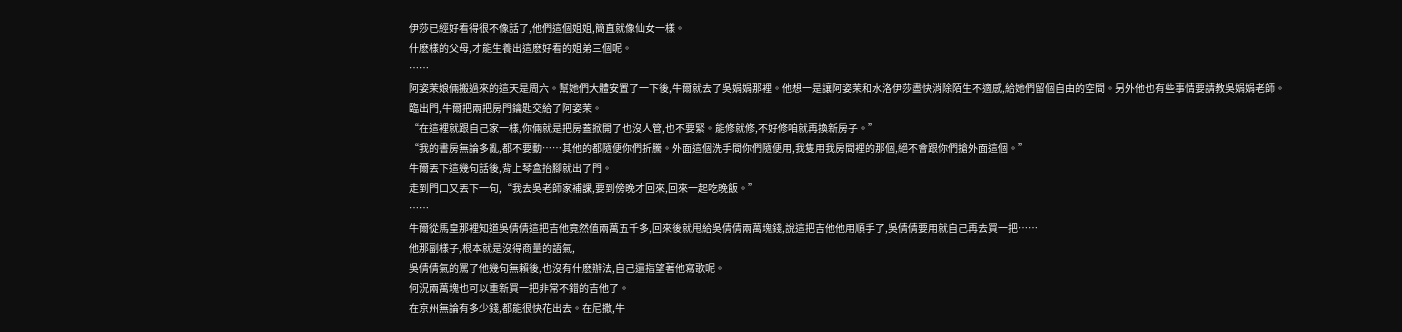伊莎已經好看得很不像話了,他們這個姐姐,簡直就像仙女一樣。
什麽樣的父母,才能生養出這麽好看的姐弟三個呢。
……
阿姿茉娘倆搬過來的這天是周六。幫她們大體安置了一下後,牛爾就去了吳娟娟那裡。他想一是讓阿姿茉和水洛伊莎盡快消除陌生不適感,給她們留個自由的空間。另外他也有些事情要請教吳娟娟老師。
臨出門,牛爾把兩把房門鑰匙交給了阿姿茉。
“在這裡就跟自己家一樣,你倆就是把房蓋掀開了也沒人管,也不要緊。能修就修,不好修咱就再換新房子。”
“我的書房無論多亂,都不要動……其他的都隨便你們折騰。外面這個洗手間你們隨便用,我隻用我房間裡的那個,絕不會跟你們搶外面這個。”
牛爾丟下這幾句話後,背上琴盒抬腳就出了門。
走到門口又丟下一句,“我去吳老師家補課,要到傍晚才回來,回來一起吃晚飯。”
……
牛爾從馬皇那裡知道吳倩倩這把吉他竟然值兩萬五千多,回來後就甩給吳倩倩兩萬塊錢,說這把吉他他用順手了,吳倩倩要用就自己再去買一把……
他那副樣子,根本就是沒得商量的語氣,
吳倩倩氣的罵了他幾句無賴後,也沒有什麽辦法,自己還指望著他寫歌呢。
何況兩萬塊也可以重新買一把非常不錯的吉他了。
在京州無論有多少錢,都能很快花出去。在尼撒,牛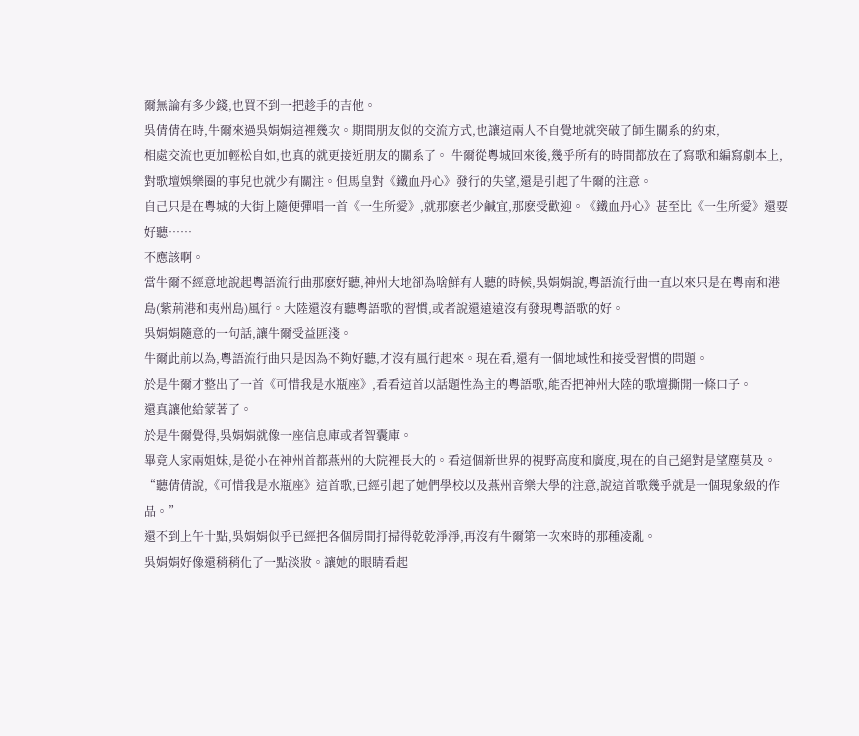爾無論有多少錢,也買不到一把趁手的吉他。
吳倩倩在時,牛爾來過吳娟娟這裡幾次。期間朋友似的交流方式,也讓這兩人不自覺地就突破了師生關系的約束,
相處交流也更加輕松自如,也真的就更接近朋友的關系了。 牛爾從粵城回來後,幾乎所有的時間都放在了寫歌和編寫劇本上,對歌壇娛樂圈的事兒也就少有關注。但馬皇對《鐵血丹心》發行的失望,還是引起了牛爾的注意。
自己只是在粵城的大街上隨便彈唱一首《一生所愛》,就那麽老少鹹宜,那麽受歡迎。《鐵血丹心》甚至比《一生所愛》還要好聽……
不應該啊。
當牛爾不經意地說起粵語流行曲那麽好聽,神州大地卻為啥鮮有人聽的時候,吳娟娟說,粵語流行曲一直以來只是在粵南和港島(紫荊港和夷州島)風行。大陸還沒有聽粵語歌的習慣,或者說還遠遠沒有發現粵語歌的好。
吳娟娟隨意的一句話,讓牛爾受益匪淺。
牛爾此前以為,粵語流行曲只是因為不夠好聽,才沒有風行起來。現在看,還有一個地域性和接受習慣的問題。
於是牛爾才整出了一首《可惜我是水瓶座》,看看這首以話題性為主的粵語歌,能否把神州大陸的歌壇撕開一條口子。
還真讓他給蒙著了。
於是牛爾覺得,吳娟娟就像一座信息庫或者智囊庫。
畢竟人家兩姐妹,是從小在神州首都燕州的大院裡長大的。看這個新世界的視野高度和廣度,現在的自己絕對是望塵莫及。
“聽倩倩說,《可惜我是水瓶座》這首歌,已經引起了她們學校以及燕州音樂大學的注意,說這首歌幾乎就是一個現象級的作品。”
還不到上午十點,吳娟娟似乎已經把各個房間打掃得乾乾淨淨,再沒有牛爾第一次來時的那種凌亂。
吳娟娟好像還稍稍化了一點淡妝。讓她的眼睛看起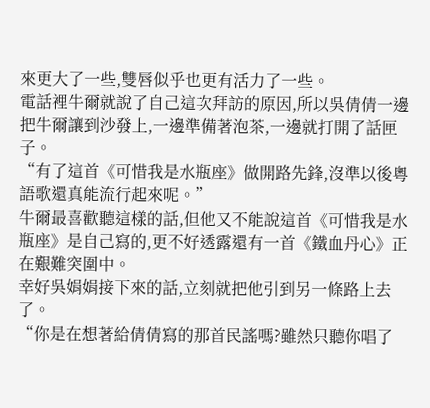來更大了一些,雙唇似乎也更有活力了一些。
電話裡牛爾就說了自己這次拜訪的原因,所以吳倩倩一邊把牛爾讓到沙發上,一邊準備著泡茶,一邊就打開了話匣子。
“有了這首《可惜我是水瓶座》做開路先鋒,沒準以後粵語歌還真能流行起來呢。”
牛爾最喜歡聽這樣的話,但他又不能說這首《可惜我是水瓶座》是自己寫的,更不好透露還有一首《鐵血丹心》正在艱難突圍中。
幸好吳娟娟接下來的話,立刻就把他引到另一條路上去了。
“你是在想著給倩倩寫的那首民謠嗎?雖然只聽你唱了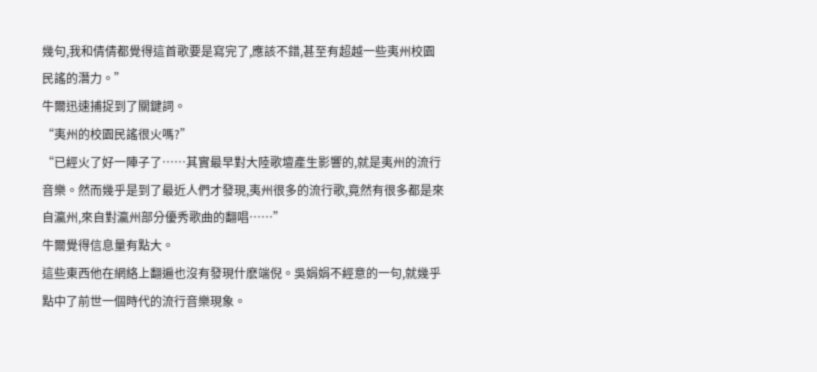幾句,我和倩倩都覺得這首歌要是寫完了,應該不錯,甚至有超越一些夷州校園民謠的潛力。”
牛爾迅速捕捉到了關鍵詞。
“夷州的校園民謠很火嗎?”
“已經火了好一陣子了……其實最早對大陸歌壇產生影響的,就是夷州的流行音樂。然而幾乎是到了最近人們才發現,夷州很多的流行歌,竟然有很多都是來自瀛州,來自對瀛州部分優秀歌曲的翻唱……”
牛爾覺得信息量有點大。
這些東西他在網絡上翻遍也沒有發現什麽端倪。吳娟娟不經意的一句,就幾乎點中了前世一個時代的流行音樂現象。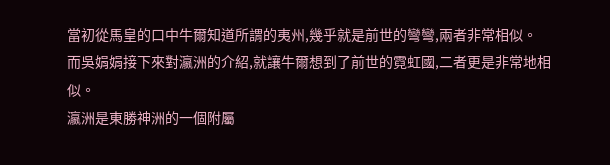當初從馬皇的口中牛爾知道所謂的夷州,幾乎就是前世的彎彎,兩者非常相似。
而吳娟娟接下來對瀛洲的介紹,就讓牛爾想到了前世的霓虹國,二者更是非常地相似。
瀛洲是東勝神洲的一個附屬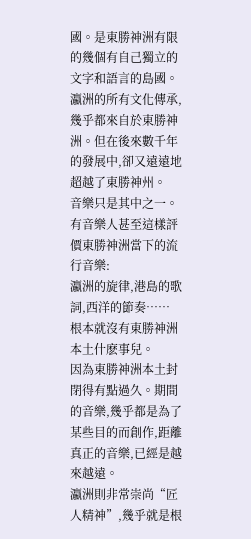國。是東勝神洲有限的幾個有自己獨立的文字和語言的島國。瀛洲的所有文化傳承,幾乎都來自於東勝神洲。但在後來數千年的發展中,卻又遠遠地超越了東勝神州。
音樂只是其中之一。
有音樂人甚至這樣評價東勝神洲當下的流行音樂:
瀛洲的旋律,港島的歌詞,西洋的節奏……
根本就沒有東勝神洲本土什麽事兒。
因為東勝神洲本土封閉得有點過久。期間的音樂,幾乎都是為了某些目的而創作,距離真正的音樂,已經是越來越遠。
瀛洲則非常崇尚“匠人精神”,幾乎就是根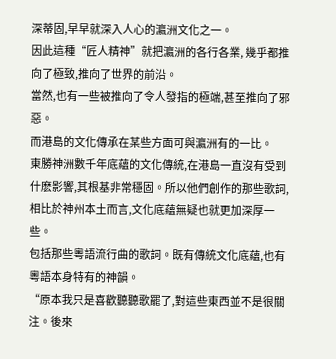深蒂固,早早就深入人心的瀛洲文化之一。
因此這種“匠人精神”就把瀛洲的各行各業, 幾乎都推向了極致,推向了世界的前沿。
當然,也有一些被推向了令人發指的極端,甚至推向了邪惡。
而港島的文化傳承在某些方面可與瀛洲有的一比。
東勝神洲數千年底蘊的文化傳統,在港島一直沒有受到什麽影響,其根基非常穩固。所以他們創作的那些歌詞,相比於神州本土而言,文化底蘊無疑也就更加深厚一些。
包括那些粵語流行曲的歌詞。既有傳統文化底蘊,也有粵語本身特有的神韻。
“原本我只是喜歡聽聽歌罷了,對這些東西並不是很關注。後來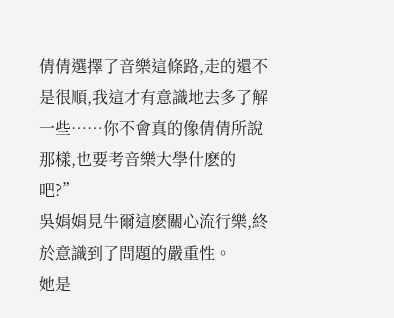倩倩選擇了音樂這條路,走的還不是很順,我這才有意識地去多了解一些……你不會真的像倩倩所說那樣,也要考音樂大學什麽的吧?”
吳娟娟見牛爾這麽關心流行樂,終於意識到了問題的嚴重性。
她是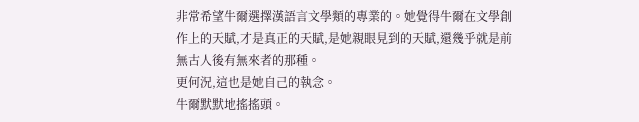非常希望牛爾選擇漢語言文學類的專業的。她覺得牛爾在文學創作上的天賦,才是真正的天賦,是她親眼見到的天賦,還幾乎就是前無古人後有無來者的那種。
更何況,這也是她自己的執念。
牛爾默默地搖搖頭。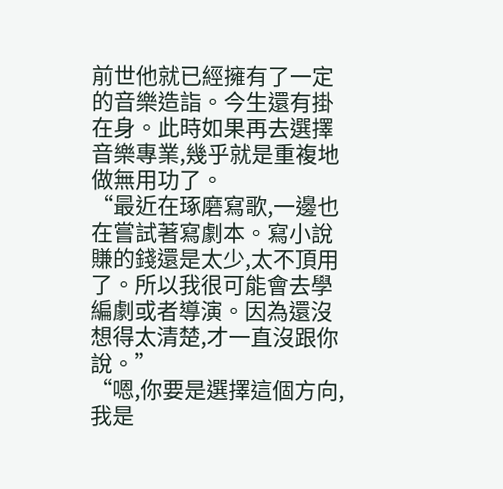前世他就已經擁有了一定的音樂造詣。今生還有掛在身。此時如果再去選擇音樂專業,幾乎就是重複地做無用功了。
“最近在琢磨寫歌,一邊也在嘗試著寫劇本。寫小說賺的錢還是太少,太不頂用了。所以我很可能會去學編劇或者導演。因為還沒想得太清楚,才一直沒跟你說。”
“嗯,你要是選擇這個方向,我是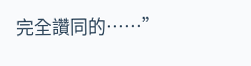完全讚同的……”